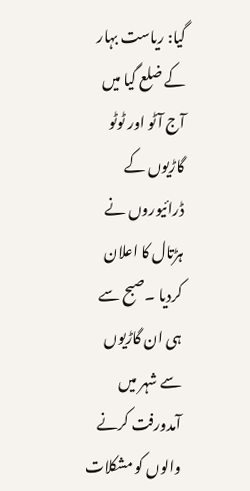گیا: ریاست بہار کے ضلع گیا میں آج آٹو اور ٹوٹو گاڑیوں کے ڈرائیوروں نے ہڑتال کا اعلان کردیا ۔صبح سے ہی ان گاڑیوں سے شہر میں آمدورفت کرنے والوں کو مشکلات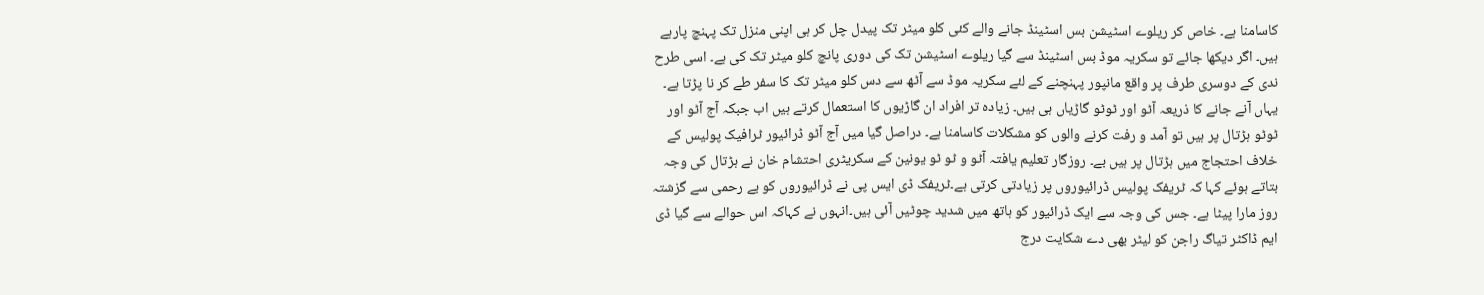کاسامنا ہے۔ خاص کر ریلوے اسٹیشن بس اسٹینڈ جانے والے کئی کلو میٹر تک پیدل چل کر ہی اپنی منزل تک پہنچ پارہے ہیں۔ اگر دیکھا جائے تو سکریہ موڈ بس اسٹینڈ سے گیا ریلوے اسٹیشن تک کی دوری پانچ کلو میٹر تک کی ہے۔ اسی طرح ندی کے دوسری طرف پر واقع مانپور پہنچنے کے لئے سکریہ موڈ سے آٹھ سے دس کلو میٹر تک کا سفر طے کر نا پڑتا ہے۔
یہاں آنے جانے کا ذریعہ آٹو اور ٹوٹو گاڑیاں ہی ہیں۔ زیادہ تر افراد ان گاڑیوں کا استعمال کرتے ہیں اب جبکہ آج آٹو اور ٹوٹو ہڑتال پر ہیں تو آمد و رفت کرنے والوں کو مشکلات کاسامنا ہے۔ دراصل گیا میں آج آٹو ڈرائیور ٹرافیک پولیس کے خلاف احتجاج میں ہڑتال پر ہیں بے۔ روزگار تعلیم یافتہ آٹو و ٹو ٹو یونین کے سکریٹری احتشام خان نے ہڑتال کی وجہ بتاتے ہوئے کہا کہ ٹریفک پولیس ڈرائیوروں پر زیادتی کرتی ہے۔ٹریفک ڈی ایس پی نے ڈرائیوروں کو بے رحمی سے گزشتہ روز مارا پیٹا ہے۔ جس کی وجہ سے ایک ڈرائیور کو ہاتھ میں شدید چوٹیں آئی ہیں۔انہوں نے کہاکہ اس حوالے سے گیا ڈی ایم ڈاکٹر تیاگ راجن کو لیٹر بھی دے شکایت درج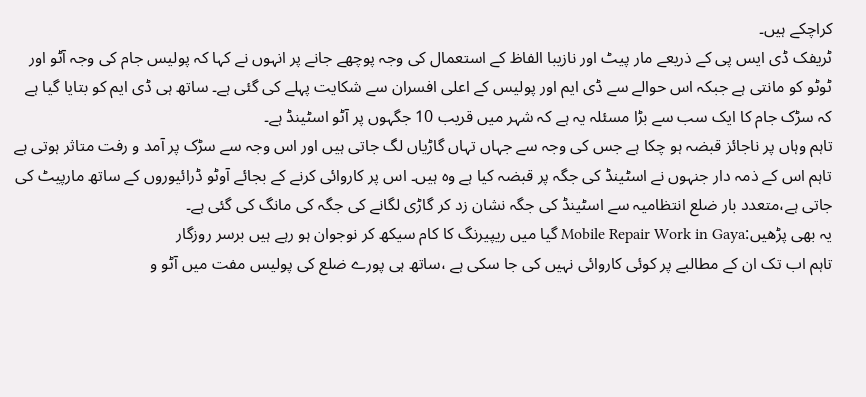کراچکے ہیں۔
ٹریفک ڈی ایس پی کے ذریعے مار پیٹ اور نازیبا الفاظ کے استعمال کی وجہ پوچھے جانے پر انہوں نے کہا کہ پولیس جام کی وجہ آٹو اور ٹوٹو کو مانتی ہے جبکہ اس حوالے سے ڈی ایم اور پولیس کے اعلی افسران سے شکایت پہلے کی گئی ہے۔ ساتھ ہی ڈی ایم کو بتایا گیا ہے کہ سڑک جام کا ایک سب سے بڑا مسئلہ یہ ہے کہ شہر میں قریب 10 جگہوں پر آٹو اسٹینڈ ہے۔
تاہم وہاں پر ناجائز قبضہ ہو چکا ہے جس کی وجہ سے جہاں تہاں گاڑیاں لگ جاتی ہیں اور اس وجہ سے سڑک پر آمد و رفت متاثر ہوتی ہے تاہم اس کے ذمہ دار جنہوں نے اسٹینڈ کی جگہ پر قبضہ کیا ہے وہ ہیں۔ اس پر کاروائی کرنے کے بجائے آوٹو ڈرائیوروں کے ساتھ مارپیٹ کی جاتی ہے،متعدد بار ضلع انتظامیہ سے اسٹینڈ کی جگہ نشان زد کر گاڑی لگانے کی جگہ کی مانگ کی گئی ہے۔
یہ بھی پڑھیں:Mobile Repair Work in Gaya گیا میں ریپیرنگ کا کام سیکھ کر نوجوان ہو رہے ہیں برسر روزگار
تاہم اب تک ان کے مطالبے پر کوئی کاروائی نہیں کی جا سکی ہے ،ساتھ ہی پورے ضلع کی پولیس مفت میں آٹو و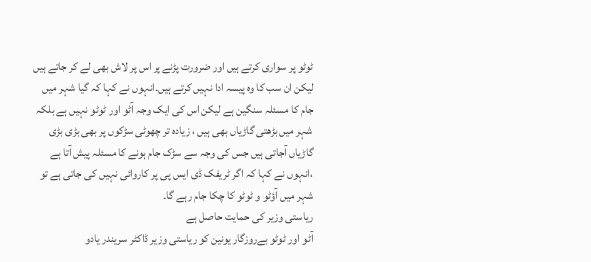ٹوٹو پر سواری کرتے ہیں اور ضرورت پڑنے پر اس پر لاش بھی لے کر جاتے ہیں لیکن ان سب کا وہ پیسہ ادا نہیں کرتے ہیں۔انہوں نے کہا کہ گیا شہر میں جام کا مسئلہ سنگین ہے لیکن اس کی ایک وجہ آٹو اور ٹوٹو نہیں ہے بلکہ شہر میں بڑھتی گاڑیاں بھی ہیں ، زیادہ تر چھوٹی سڑکوں پر بھی بڑی بڑی گاڑیاں آجاتی ہیں جس کی وجہ سے سڑک جام ہونے کا مسئلہ پیش آتا ہے ،انہوں نے کہا کہ اگر ٹریفک ڈی ایس پی پر کاروائی نہیں کی جاتی ہے تو شہر میں آؤٹو و ٹوٹو کا چکا جام رہے گا۔
ریاستی وزیر کی حمایت حاصل ہے
آٹو اور ٹوٹو بےروزگار یونین کو ریاستی وزیر ڈاکٹر سریندر یادو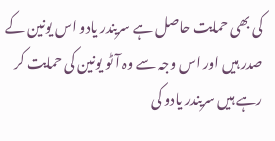کی بھی حمایت حاصل ہے سریندر یادو اس یونین کے صدر ہیں اور اس وجہ سے وہ آٹو یونین کی حمایت کر رہے ہیں سریندر یادو کی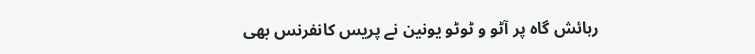رہائش گاہ پر آٹو و ٹوٹو یونین نے پریس کانفرنس بھی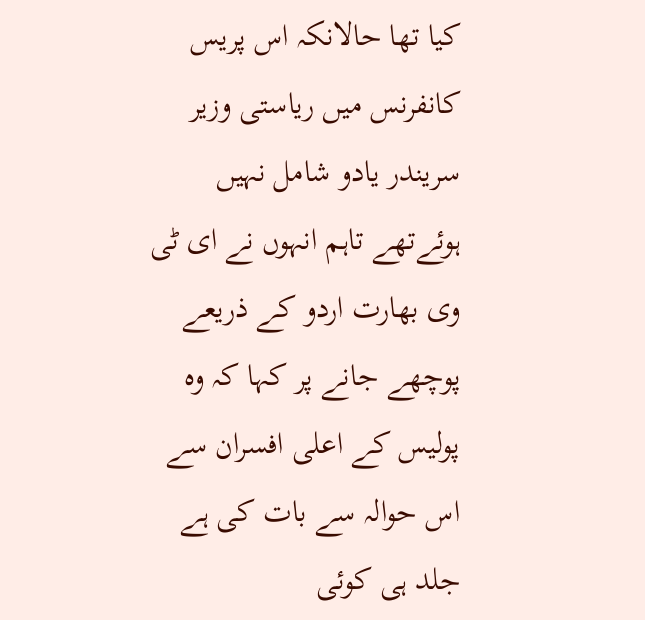کیا تھا حالانکہ اس پریس کانفرنس میں ریاستی وزیر سریندر یادو شامل نہیں ہوئےتھے تاہم انہوں نے ای ٹی وی بھارت اردو کے ذریعے پوچھے جانے پر کہا کہ وہ پولیس کے اعلی افسران سے اس حوالہ سے بات کی ہے جلد ہی کوئی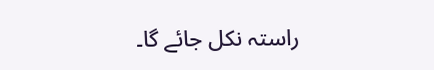راستہ نکل جائے گا۔